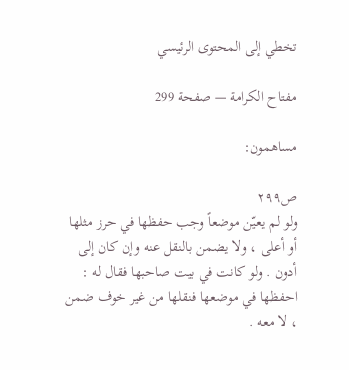تخطي إلى المحتوى الرئيسي

مفتاح الكرامة — صفحة 299

مساهمون:

ص٢٩٩
ولو لم يعيّن موضعاً وجب حفظها في حرز مثلها أو أعلى ، ولا يضمن بالنقل عنه وإن كان إلى أدون . ولو كانت في بيت صاحبها فقال له : احفظها في موضعها فنقلها من غير خوف ضمن ، لا معه .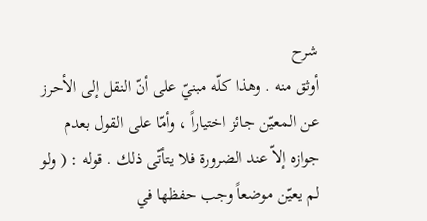شرح
أوثق منه . وهذا كلّه مبنيّ على أنّ النقل إلى الأحرز عن المعيّن جائز اختياراً ، وأمّا على القول بعدم جوازه إلاّ عند الضرورة فلا يتأتّى ذلك . قوله : ( ولو لم يعيّن موضعاً وجب حفظها في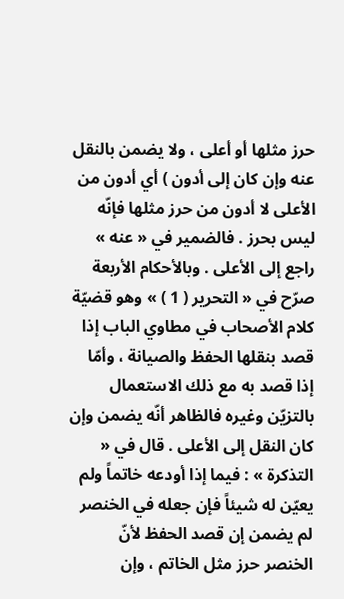حرز مثلها أو أعلى ، ولا يضمن بالنقل عنه وإن كان إلى أدون ) أي أدون من الأعلى لا أدون من حرز مثلها فإنّه ليس بحرز . فالضمير في « عنه » راجع إلى الأعلى . وبالأحكام الأربعة صرّح في « التحرير ( 1 ) » وهو قضيّة كلام الأصحاب في مطاوي الباب إذا قصد بنقلها الحفظ والصيانة ، وأمّا إذا قصد به مع ذلك الاستعمال بالتزيّن وغيره فالظاهر أنّه يضمن وإن كان النقل إلى الأعلى . قال في « التذكرة » : فيما إذا أودعه خاتماً ولم يعيّن له شيئاً فإن جعله في الخنصر لم يضمن إن قصد الحفظ لأنّ الخنصر حرز مثل الخاتم ، وإن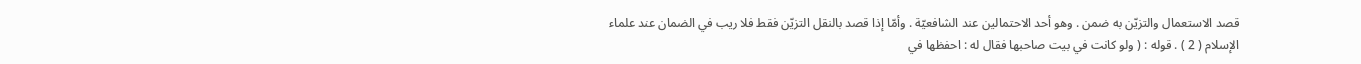قصد الاستعمال والتزيّن به ضمن . وهو أحد الاحتمالين عند الشافعيّة . وأمّا إذا قصد بالنقل التزيّن فقط فلا ريب في الضمان عند علماء الإسلام ( 2 ) . قوله : ( ولو كانت في بيت صاحبها فقال له : احفظها في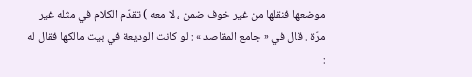موضعها فنقلها من غير خوف ضمن ، لا معه ) تقدّم الكلام في مثله غير مرّة . قال في « جامع المقاصد » : لو كانت الوديعة في بيت مالكها فقال له :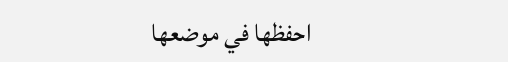احفظها في موضعها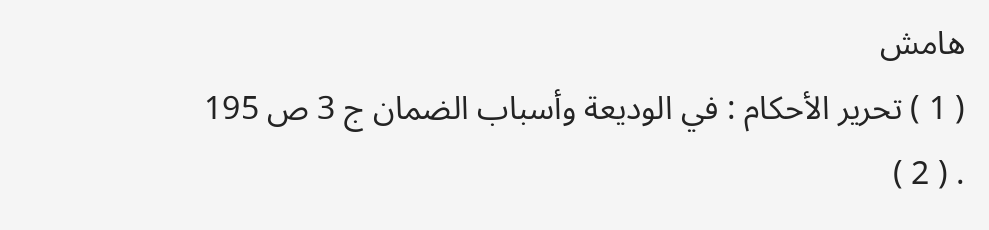هامش
( 1 ) تحرير الأحكام : في الوديعة وأسباب الضمان ج 3 ص 195 . ( 2 )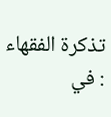تذكرة الفقهاء : في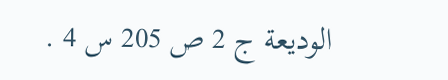الوديعة ج 2 ص 205 س 4 .